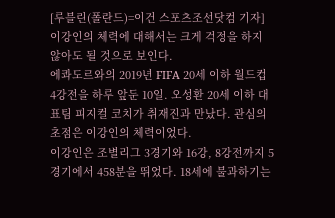[루블린(폴란드)=이건 스포츠조선닷컴 기자]이강인의 체력에 대해서는 크게 걱정을 하지 않아도 될 것으로 보인다.
에콰도르와의 2019년 FIFA 20세 이하 월드컵 4강전을 하루 앞둔 10일. 오성환 20세 이하 대표팀 피지컬 코치가 취재진과 만났다. 관심의 초점은 이강인의 체력이었다.
이강인은 조별리그 3경기와 16강, 8강전까지 5경기에서 458분을 뛰었다. 18세에 불과하기는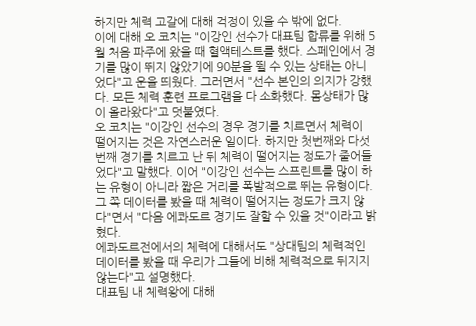하지만 체력 고갈에 대해 걱정이 있을 수 밖에 없다.
이에 대해 오 코치는 "이강인 선수가 대표팀 합류를 위해 5월 처음 파주에 왔을 때 혈액테스트를 했다. 스페인에서 경기를 많이 뛰지 않았기에 90분을 뛸 수 있는 상태는 아니었다"고 운을 띄웠다. 그러면서 "선수 본인의 의지가 강했다. 모든 체력 훈련 프로그램을 다 소화했다. 몸상태가 많이 올라왔다"고 덧붙였다.
오 코치는 "이강인 선수의 경우 경기를 치르면서 체력이 떨어지는 것은 자연스러운 일이다. 하지만 첫번째와 다섯번째 경기를 치르고 난 뒤 체력이 떨어지는 정도가 줄어들었다"고 말했다. 이어 "이강인 선수는 스프린트를 많이 하는 유형이 아니라 짧은 거리를 폭발적으로 뛰는 유형이다. 그 쪽 데이터를 봤을 때 체력이 떨어지는 정도가 크지 않다"면서 "다음 에콰도르 경기도 잘할 수 있을 것"이라고 밝혔다.
에콰도르전에서의 체력에 대해서도 "상대팀의 체력적인 데이터를 봤을 때 우리가 그들에 비해 체력적으로 뒤지지 않는다"고 설명했다.
대표팀 내 체력왕에 대해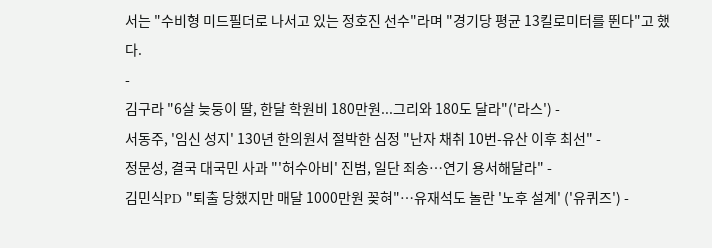서는 "수비형 미드필더로 나서고 있는 정호진 선수"라며 "경기당 평균 13킬로미터를 뛴다"고 했다.
-
김구라 "6살 늦둥이 딸, 한달 학원비 180만원...그리와 180도 달라"('라스') -
서동주, '임신 성지' 130년 한의원서 절박한 심정 "난자 채취 10번-유산 이후 최선" -
정문성, 결국 대국민 사과 "'허수아비' 진범, 일단 죄송…연기 용서해달라" -
김민식PD "퇴출 당했지만 매달 1000만원 꽂혀"…유재석도 놀란 '노후 설계' ('유퀴즈') -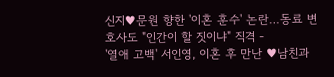신지♥문원 향한 '이혼 훈수' 논란…동료 변호사도 "인간이 할 짓이냐" 직격 -
'열애 고백' 서인영, 이혼 후 만난 ♥남친과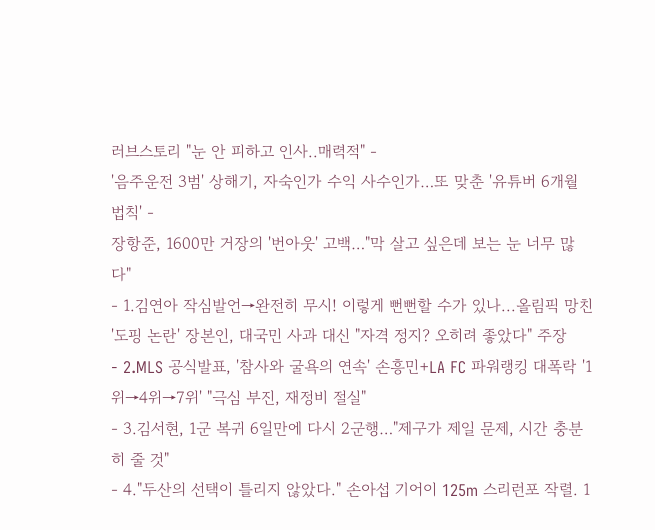러브스토리 "눈 안 피하고 인사..매력적" -
'음주운전 3범' 상해기, 자숙인가 수익 사수인가…또 맞춘 '유튜버 6개월 법칙' -
장항준, 1600만 거장의 '번아웃' 고백…"막 살고 싶은데 보는 눈 너무 많다"
- 1.김연아 작심발언→완전히 무시! 이렇게 뻔뻔할 수가 있나...올림픽 망친 '도핑 논란' 장본인, 대국민 사과 대신 "자격 정지? 오히려 좋았다" 주장
- 2.MLS 공식발표, '참사와 굴욕의 연속' 손흥민+LA FC 파워랭킹 대폭락 '1위→4위→7위' "극심 부진, 재정비 절실"
- 3.김서현, 1군 복귀 6일만에 다시 2군행…"제구가 제일 문제, 시간 충분히 줄 것"
- 4."두산의 선택이 틀리지 않았다." 손아섭 기어이 125m 스리런포 작렬. 1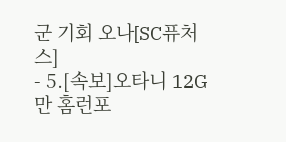군 기회 오나[SC퓨처스]
- 5.[속보]오타니 12G만 홈런포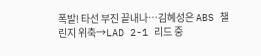폭발! 타선 부진 끝내나…김혜성은 ABS 챌린지 위축→LAD 2-1 리드 중